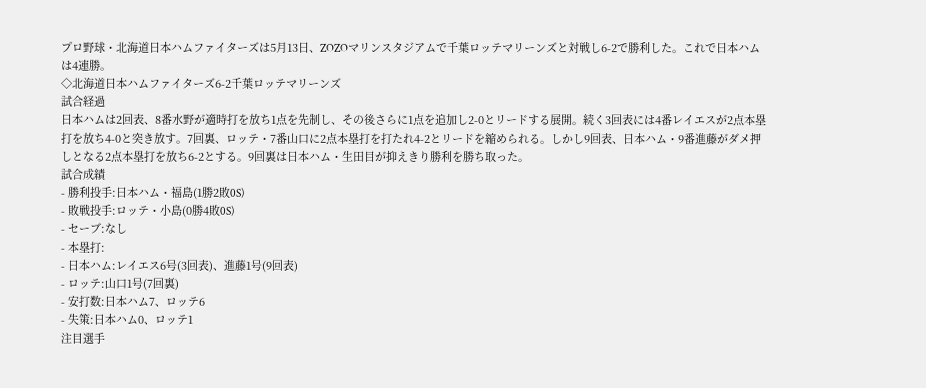プロ野球・北海道日本ハムファイターズは5月13日、ZOZOマリンスタジアムで千葉ロッテマリーンズと対戦し6-2で勝利した。これで日本ハムは4連勝。
◇北海道日本ハムファイターズ6-2千葉ロッテマリーンズ
試合経過
日本ハムは2回表、8番水野が適時打を放ち1点を先制し、その後さらに1点を追加し2-0とリードする展開。続く3回表には4番レイエスが2点本塁打を放ち4-0と突き放す。7回裏、ロッテ・7番山口に2点本塁打を打たれ4-2とリードを縮められる。しかし9回表、日本ハム・9番進藤がダメ押しとなる2点本塁打を放ち6-2とする。9回裏は日本ハム・生田目が抑えきり勝利を勝ち取った。
試合成績
- 勝利投手:日本ハム・福島(1勝2敗0S)
- 敗戦投手:ロッテ・小島(0勝4敗0S)
- セーブ:なし
- 本塁打:
- 日本ハム:レイエス6号(3回表)、進藤1号(9回表)
- ロッテ:山口1号(7回裏)
- 安打数:日本ハム7、ロッテ6
- 失策:日本ハム0、ロッテ1
注目選手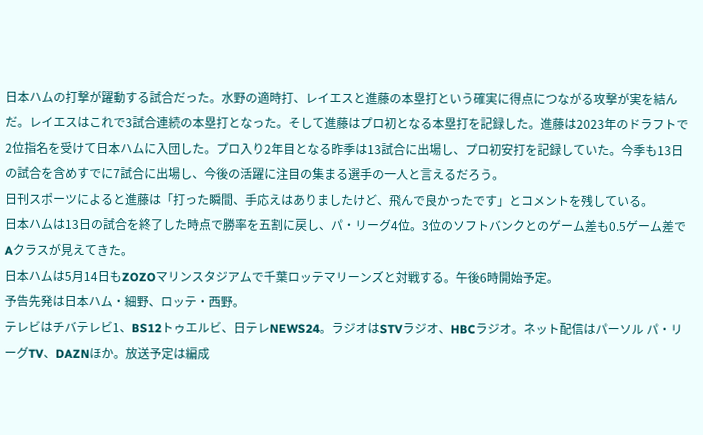日本ハムの打撃が躍動する試合だった。水野の適時打、レイエスと進藤の本塁打という確実に得点につながる攻撃が実を結んだ。レイエスはこれで3試合連続の本塁打となった。そして進藤はプロ初となる本塁打を記録した。進藤は2023年のドラフトで2位指名を受けて日本ハムに入団した。プロ入り2年目となる昨季は13試合に出場し、プロ初安打を記録していた。今季も13日の試合を含めすでに7試合に出場し、今後の活躍に注目の集まる選手の一人と言えるだろう。
日刊スポーツによると進藤は「打った瞬間、手応えはありましたけど、飛んで良かったです」とコメントを残している。
日本ハムは13日の試合を終了した時点で勝率を五割に戻し、パ・リーグ4位。3位のソフトバンクとのゲーム差も0.5ゲーム差でAクラスが見えてきた。
日本ハムは5月14日もZOZOマリンスタジアムで千葉ロッテマリーンズと対戦する。午後6時開始予定。
予告先発は日本ハム・細野、ロッテ・西野。
テレビはチバテレビ1、BS12トゥエルビ、日テレNEWS24。ラジオはSTVラジオ、HBCラジオ。ネット配信はパーソル パ・リーグTV、DAZNほか。放送予定は編成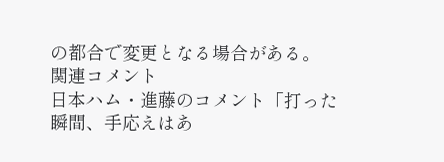の都合で変更となる場合がある。
関連コメント
日本ハム・進藤のコメント「打った瞬間、手応えはあ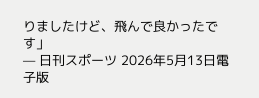りましたけど、飛んで良かったです」
— 日刊スポーツ 2026年5月13日電子版